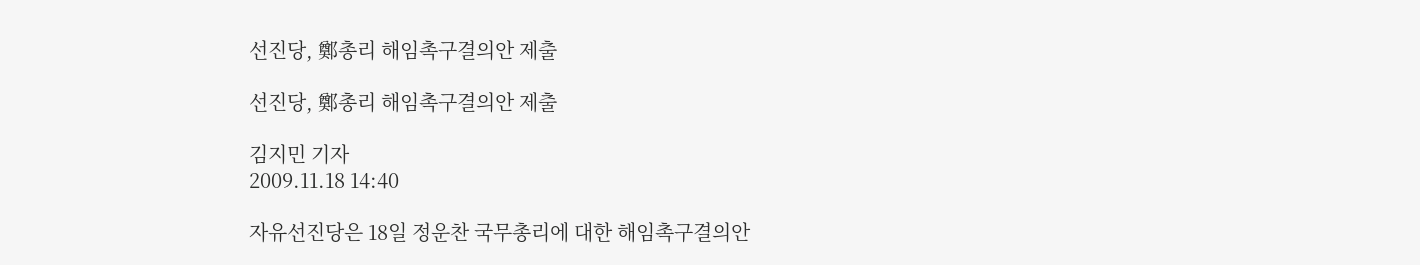선진당, 鄭총리 해임촉구결의안 제출

선진당, 鄭총리 해임촉구결의안 제출

김지민 기자
2009.11.18 14:40

자유선진당은 18일 정운찬 국무총리에 대한 해임촉구결의안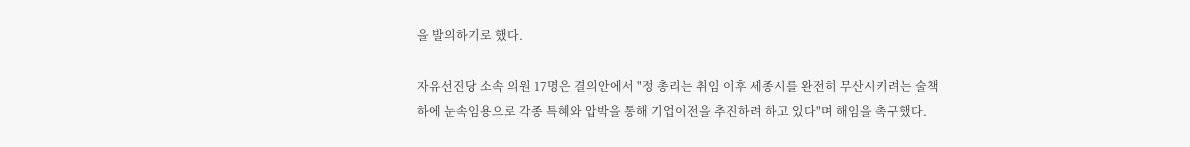을 발의하기로 했다.

자유선진당 소속 의원 17명은 결의안에서 "정 총리는 취임 이후 세종시를 완전히 무산시키려는 술책하에 눈속임용으로 각종 특혜와 압박을 통해 기업이전을 추진하려 하고 있다"며 해임을 촉구했다.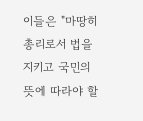이들은 "마땅히 총리로서 법을 지키고 국민의 뜻에 따라야 할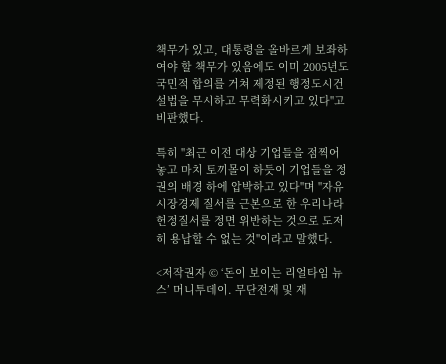책무가 있고, 대통령을 올바르게 보좌하여야 할 책무가 있음에도 이미 2005년도 국민적 합의를 거쳐 제정된 행정도시건설법을 무시하고 무력화시키고 있다"고 비판했다.

특히 "최근 이전 대상 기업들을 점찍어 놓고 마치 토끼몰이 하듯이 기업들을 정권의 배경 하에 압박하고 있다"며 "자유시장경제 질서를 근본으로 한 우리나라 헌정질서를 정면 위반하는 것으로 도저히 용납할 수 없는 것"이라고 말했다.

<저작권자 © ‘돈이 보이는 리얼타임 뉴스’ 머니투데이. 무단전재 및 재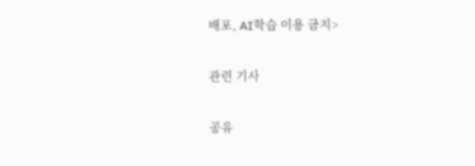배포, AI학습 이용 금지>

관련 기사

공유